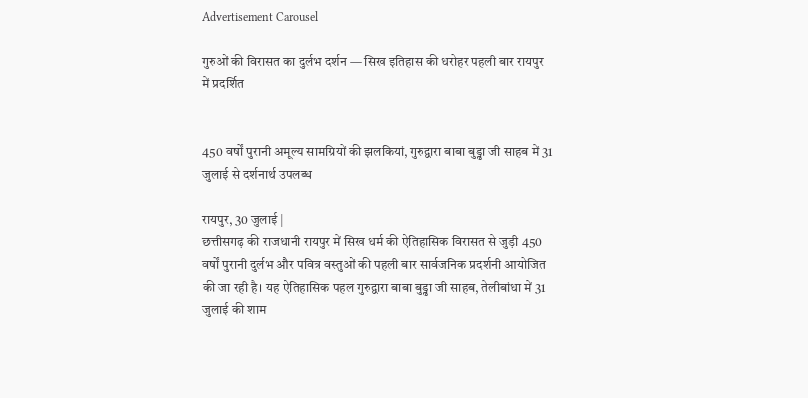Advertisement Carousel

गुरुओं की विरासत का दुर्लभ दर्शन — सिख इतिहास की धरोहर पहली बार रायपुर में प्रदर्शित


450 वर्षों पुरानी अमूल्य सामग्रियों की झलकियां, गुरुद्वारा बाबा बुड्ढा जी साहब में 31 जुलाई से दर्शनार्थ उपलब्ध

रायपुर, 30 जुलाई |
छत्तीसगढ़ की राजधानी रायपुर में सिख धर्म की ऐतिहासिक विरासत से जुड़ी 450 वर्षों पुरानी दुर्लभ और पवित्र वस्तुओं की पहली बार सार्वजनिक प्रदर्शनी आयोजित की जा रही है। यह ऐतिहासिक पहल गुरुद्वारा बाबा बुड्ढा जी साहब, तेलीबांधा में 31 जुलाई की शाम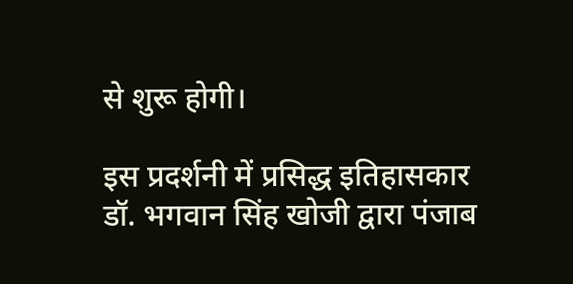से शुरू होगी।

इस प्रदर्शनी में प्रसिद्ध इतिहासकार डॉ. भगवान सिंह खोजी द्वारा पंजाब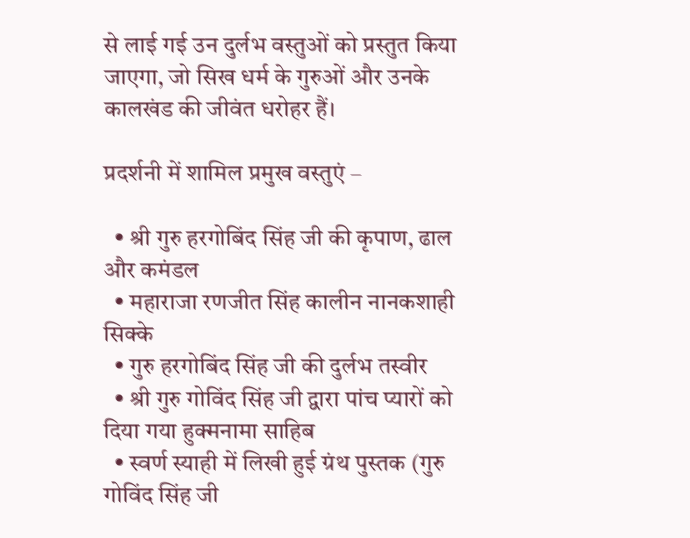से लाई गई उन दुर्लभ वस्तुओं को प्रस्तुत किया जाएगा, जो सिख धर्म के गुरुओं और उनके कालखंड की जीवंत धरोहर हैं।

प्रदर्शनी में शामिल प्रमुख वस्तुएं –

  • श्री गुरु हरगोबिंद सिंह जी की कृपाण, ढाल और कमंडल
  • महाराजा रणजीत सिंह कालीन नानकशाही सिक्के
  • गुरु हरगोबिंद सिंह जी की दुर्लभ तस्वीर
  • श्री गुरु गोविंद सिंह जी द्वारा पांच प्यारों को दिया गया हुक्मनामा साहिब
  • स्वर्ण स्याही में लिखी हुई ग्रंथ पुस्तक (गुरु गोविंद सिंह जी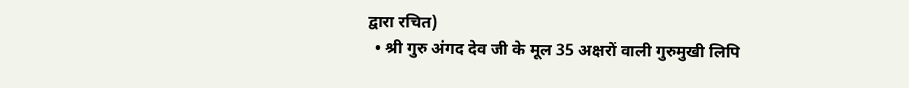द्वारा रचित)
  • श्री गुरु अंगद देव जी के मूल 35 अक्षरों वाली गुरुमुखी लिपि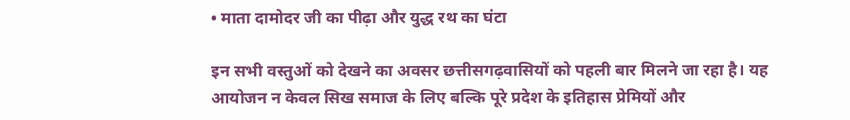• माता दामोदर जी का पीढ़ा और युद्ध रथ का घंटा

इन सभी वस्तुओं को देखने का अवसर छत्तीसगढ़वासियों को पहली बार मिलने जा रहा है। यह आयोजन न केवल सिख समाज के लिए बल्कि पूरे प्रदेश के इतिहास प्रेमियों और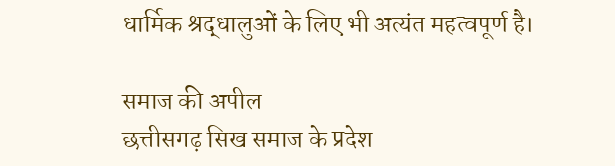धार्मिक श्रद्धालुओं के लिए भी अत्यंत महत्वपूर्ण है।

समाज की अपील
छत्तीसगढ़ सिख समाज के प्रदेश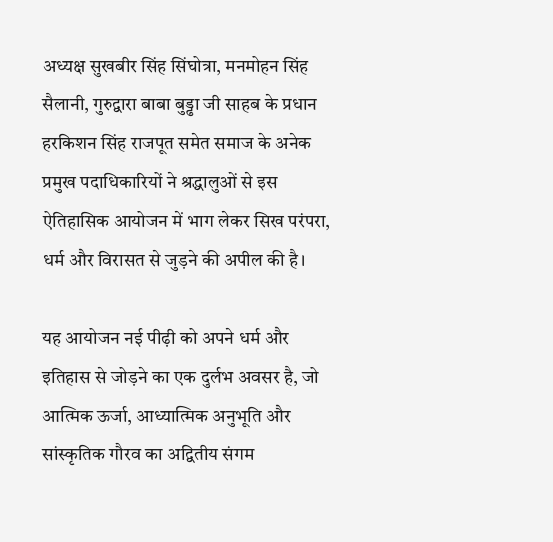अध्यक्ष सुखबीर सिंह सिंघोत्रा, मनमोहन सिंह सैलानी, गुरुद्वारा बाबा बुड्ढा जी साहब के प्रधान हरकिशन सिंह राजपूत समेत समाज के अनेक प्रमुख पदाधिकारियों ने श्रद्धालुओं से इस ऐतिहासिक आयोजन में भाग लेकर सिख परंपरा, धर्म और विरासत से जुड़ने की अपील की है।

यह आयोजन नई पीढ़ी को अपने धर्म और इतिहास से जोड़ने का एक दुर्लभ अवसर है, जो आत्मिक ऊर्जा, आध्यात्मिक अनुभूति और सांस्कृतिक गौरव का अद्वितीय संगम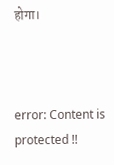होगा।



error: Content is protected !!